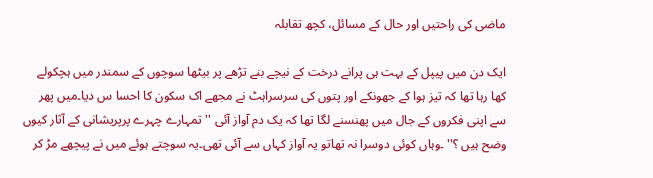ماضی کی راحتیں اور حال کے مسائل، کچھ تقابلہ

ایک دن میں پیپل کے بہت ہی پرانے درخت کے نیچے بنے تڑھے پر بیٹھا سوچوں کے سمندر میں ہچکولے کھا رہا تھا کہ تیز ہوا کے جھونکے اور پتوں کی سرسراہٹ نے مجھے اک سکون کا احسا س دیا۔میں پھر سے اپنی فکروں کے جال میں پھنسنے لگا تھا کہ یک دم آواز آئی ''تمہارے چہرے پرپریشانی کے آثار کیوں وضح ہیں ؟'' ۔وہاں کوئی دوسرا نہ تھاتو یہ آواز کہاں سے آئی تھی۔یہ سوچتے ہوئے میں نے پیچھے مڑ کر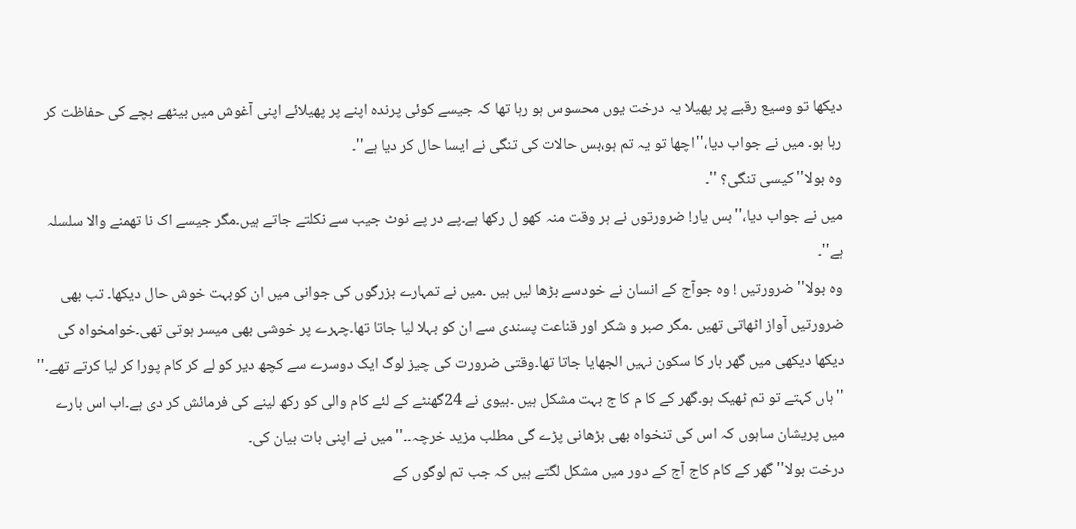دیکھا تو وسیع رقبے پر پھیلا یہ درخت یوں محسوس ہو رہا تھا کہ جیسے کوئی پرندہ اپنے پر پھیلائے اپنی آغوش میں بیٹھے بچے کی حفاظت کر رہا ہو۔ میں نے جواب دیا،''اچھا تو یہ تم ہو،بس حالات کی تنگی نے ایسا حال کر دیا ہے''۔
وہ بولا''کیسی تنگی؟ ''۔
میں نے جواب دیا،''بس یار! ضرورتوں نے ہر وقت منہ کھو ل رکھا ہے۔پے در پے نوٹ جیب سے نکلتے جاتے ہیں۔مگر جیسے اک نا تھمنے والا سلسلہ ہے''۔
وہ بولا'' ضرورتیں ! وہ جوآج کے انسان نے خودسے بڑھا لیں ہیں ۔میں نے تمہارے بزرگوں کی جوانی میں ان کوبہت خوش حال دیکھا۔ تب بھی ضرورتیں آواز اٹھاتی تھیں ۔مگر صبر و شکر اور قناعت پسندی سے ان کو بہلا لیا جاتا تھا۔چہرے پر خوشی بھی میسر ہوتی تھی۔خوامخواہ کی دیکھا دیکھی میں گھر بار کا سکون نہیں الجھایا جاتا تھا۔وقتی ضرورت کی چیز لوگ ایک دوسرے سے کچھ دیر کو لے کر کام پورا کر لیا کرتے تھے۔''
''ہاں کہتے تو تم ٹھیک ہو۔گھر کے کا م کا ج بہت مشکل ہیں ۔بیوی نے 24گھنٹے کے لئے کام والی کو رکھ لینے کی فرمائش کر دی ہے۔اب اس بارے میں پریشان ساہوں کہ اس کی تنخواہ بھی بڑھانی پڑے گی مطلب مزید خرچہ۔۔''میں نے اپنی بات بیان کی۔
درخت بولا''گھر کے کام کاج آج کے دور میں مشکل لگتے ہیں کہ جب تم لوگوں کے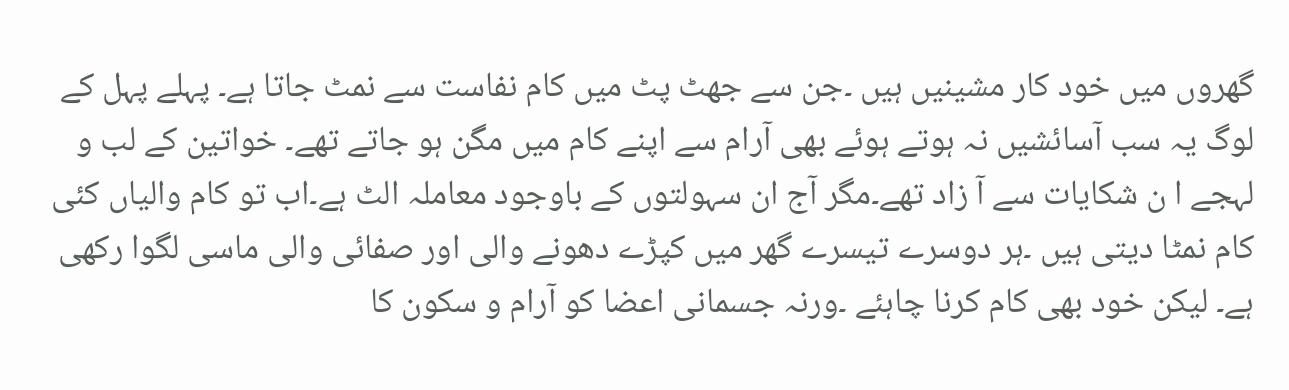گھروں میں خود کار مشینیں ہیں ۔جن سے جھٹ پٹ میں کام نفاست سے نمٹ جاتا ہے۔ پہلے پہل کے لوگ یہ سب آسائشیں نہ ہوتے ہوئے بھی آرام سے اپنے کام میں مگن ہو جاتے تھے۔ خواتین کے لب و لہجے ا ن شکایات سے آ زاد تھے۔مگر آج ان سہولتوں کے باوجود معاملہ الٹ ہے۔اب تو کام والیاں کئی کام نمٹا دیتی ہیں ۔ہر دوسرے تیسرے گھر میں کپڑے دھونے والی اور صفائی والی ماسی لگوا رکھی ہے۔ لیکن خود بھی کام کرنا چاہئے ۔ورنہ جسمانی اعضا کو آرام و سکون کا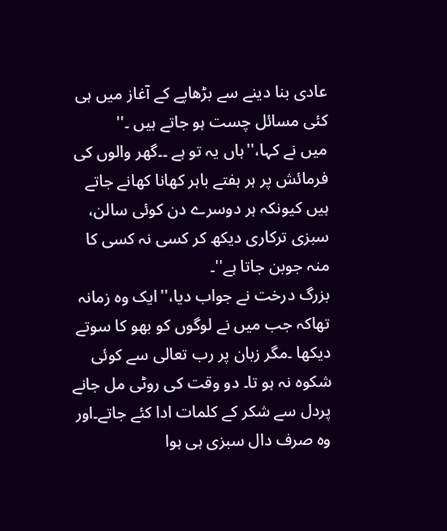عادی بنا دینے سے بڑھاپے کے آغاز میں ہی کئی مسائل چست ہو جاتے ہیں ۔''
میں نے کہا،''ہاں یہ تو ہے ۔۔گھر والوں کی فرمائش پر ہر ہفتے باہر کھانا کھانے جاتے ہیں کیونکہ ہر دوسرے دن کوئی سالن، سبزی ترکاری دیکھ کر کسی نہ کسی کا منہ جوبن جاتا ہے''۔
بزرگ درخت نے جواب دیا،''ایک وہ زمانہ تھاکہ جب میں نے لوگوں کو بھو کا سوتے دیکھا ۔مگر زبان پر رب تعالی سے کوئی شکوہ نہ ہو تا۔ دو وقت کی روٹی مل جانے پردل سے شکر کے کلمات ادا کئے جاتے۔اور وہ صرف دال سبزی ہی ہوا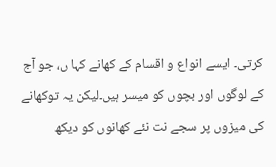کرتی۔ ایسے انواع و اقسام کے کھانے کہا ں، جو آج کے لوگوں اور بچوں کو میسر ہیں۔لیکن یہ توکھانے کی میزوں پر سجے نت نئے کھانوں کو دیکھ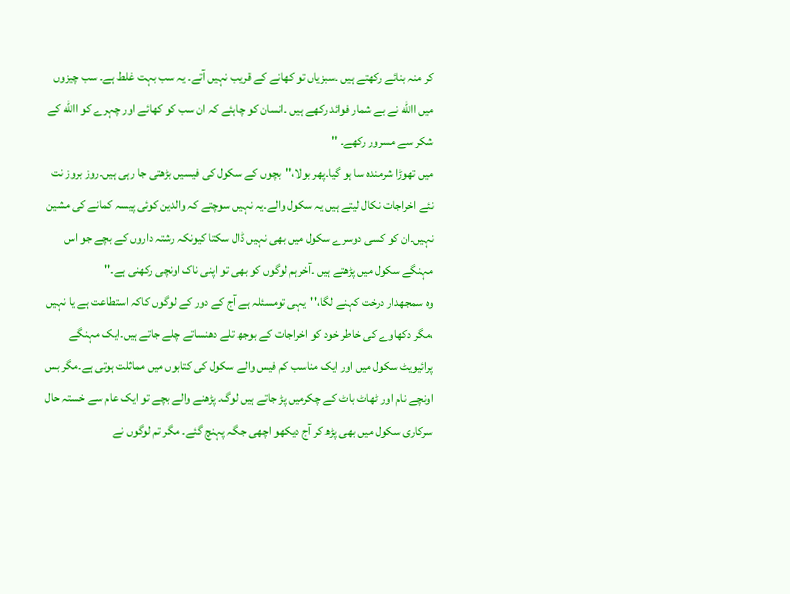کر منہ بنائے رکھتے ہیں ۔سبزیاں تو کھانے کے قریب نہیں آتے۔ یہ سب بہت غلط ہے۔ سب چیزوں میں االله نے بے شمار فوائد رکھے ہیں ۔انسان کو چاہئے کہ ان سب کو کھائے اور چہرے کو االله کے شکر سے مسرور رکھے۔ ''
میں تھوڑا شرمندہ سا ہو گیا۔پھر بولا،''بچوں کے سکول کی فیسیں بڑھتی جا رہی ہیں۔روز بروز نت نئے اخراجات نکال لیتے ہیں یہ سکول والے۔یہ نہیں سوچتے کہ والدین کوئی پیسہ کمانے کی مشین نہیں۔ان کو کسی دوسرے سکول میں بھی نہیں ڈال سکتا کیونکہ رشتہ داروں کے بچے جو اس مہنگے سکول میں پڑھتے ہیں ۔آخرہم لوگوں کو بھی تو اپنی ناک اونچی رکھنی ہے۔''
وہ سمجھدار درخت کہنے لگا،''یہی تومسئلہ ہے آج کے دور کے لوگوں کاکہ استطاعت ہے یا نہیں ،مگر دکھاوے کی خاطر خود کو اخراجات کے بوجھ تلے دھنساتے چلے جاتے ہیں۔ایک مہنگے پرائیویٹ سکول میں اور ایک مناسب کم فیس والے سکول کی کتابوں میں مماثلت ہوتی ہے۔مگر بس اونچے نام اور ٹھاٹ باٹ کے چکرمیں پڑ جاتے ہیں لوگ۔ پڑھنے والے بچے تو ایک عام سے خستہ حال سرکاری سکول میں بھی پڑھ کر آج دیکھو اچھی جگہ پہنچ گئے۔ مگر تم لوگوں نے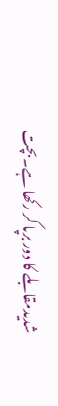شدیدمقابلے کا دور برپا کر رکھا ہے۔بچت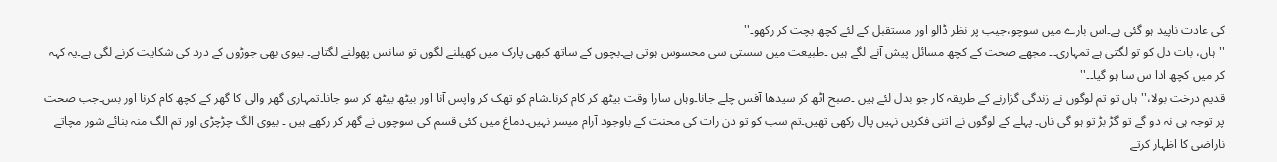کی عادت ناپید ہو گئی ہے۔اس بارے میں سوچو،جیب پر نظر ڈالو اور مستقبل کے لئے کچھ بچت کر رکھو۔''
''ہاں، بات دل کو تو لگتی ہے تمہاری۔۔ مجھے صحت کے کچھ مسائل پیش آنے لگے ہیں ۔طبیعت میں سستی سی محسوس ہوتی ہے۔بچوں کے ساتھ کبھی پارک میں کھیلنے لگوں تو سانس پھولنے لگتاہے۔ بیوی بھی جوڑوں کے درد کی شکایت کرنے لگی ہے۔یہ کہہ کر میں کچھ ادا س سا ہو گیا۔۔''
قدیم درخت بولا،''ہاں تو تم لوگوں نے زندگی گزارنے کے طریقہ کار جو بدل لئے ہیں ۔صبح اٹھ کر سیدھا آفس چلے جانا۔وہاں سارا وقت بیٹھ کر کام کرنا۔شام کو تھک کر واپس آنا اور بیٹھ بیٹھ کر سو جانا۔تمہاری گھر والی کا گھر کے کچھ کام کرنا اور بس۔جب صحت پر توجہ ہی نہ دو گے تو گڑ بڑ تو ہو گی ناں۔ پہلے کے لوگوں نے اتنی فکریں نہیں پال رکھی تھیں۔تم سب کو تو دن رات کی محنت کے باوجود آرام میسر نہیں۔دماغ میں کئی قسم کی سوچوں نے گھر کر رکھے ہیں ۔ بیوی الگ چڑچڑی اور تم الگ منہ بنائے شور مچاتے ناراضی کا اظہار کرتے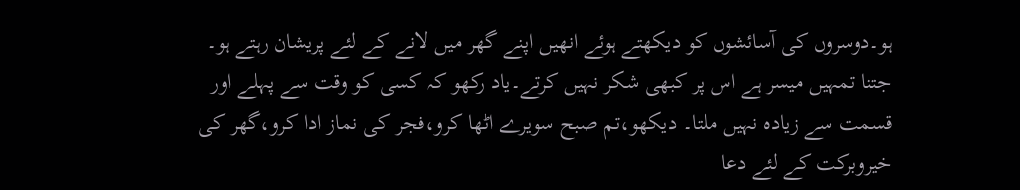ہو۔دوسروں کی آسائشوں کو دیکھتے ہوئے انھیں اپنے گھر میں لانے کے لئے پریشان رہتے ہو۔ جتنا تمہیں میسر ہے اس پر کبھی شکر نہیں کرتے۔یاد رکھو کہ کسی کو وقت سے پہلے اور قسمت سے زیادہ نہیں ملتا۔ دیکھو،تم صبح سویرے اٹھا کرو،فجر کی نماز ادا کرو،گھر کی خیروبرکت کے لئے دعا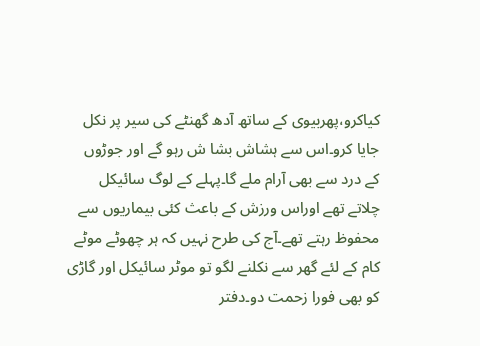کیاکرو،پھربیوی کے ساتھ آدھ گھنٹے کی سیر پر نکل جایا کرو۔اس سے ہشاش بشا ش رہو گے اور جوڑوں کے درد سے بھی آرام ملے گا۔پہلے کے لوگ سائیکل چلاتے تھے اوراس ورزش کے باعث کئی بیماریوں سے محفوظ رہتے تھے۔آج کی طرح نہیں کہ ہر چھوٹے موٹے کام کے لئے گھر سے نکلنے لگو تو موٹر سائیکل اور گاڑی کو بھی فورا زحمت دو۔دفتر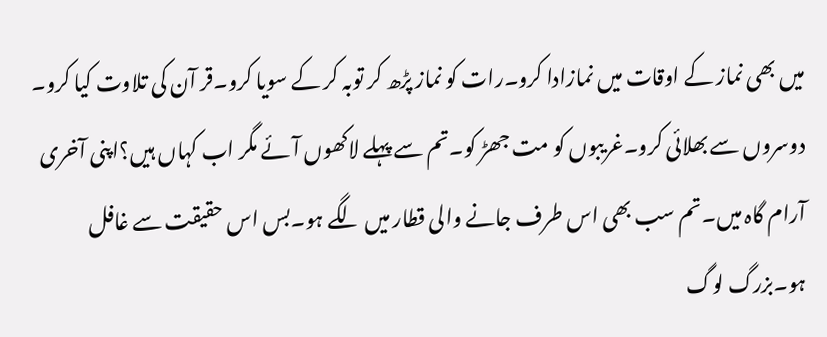میں بھی نماز کے اوقات میں نمازادا کرو۔رات کو نماز پڑھ کر توبہ کر کے سویا کرو۔قر آن کی تلاوت کیا کرو۔ دوسروں سے بھلائی کرو۔غریبوں کو مت جھڑ کو۔تم سے پہلے لاکھوں آئے مگر اب کہاں ہیں؟اپنی آخری آرام گاہ میں۔تم سب بھی اس طرف جانے والی قطار میں لگے ہو۔بس اس حقیقت سے غافل ہو۔بزرگ لوگ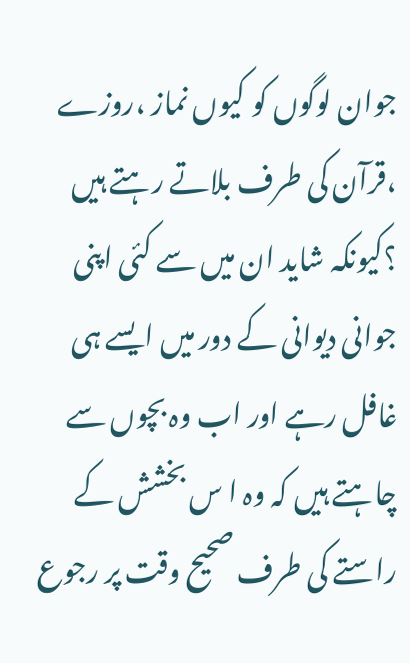جوان لوگوں کو کیوں نماز ،روزے ،قرآن کی طرف بلاتے رہتے ہیں ؟کیونکہ شاید ان میں سے کئی اپنی جوانی دیوانی کے دور میں ایسے ہی غافل رہے اور اب وہ بچوں سے چاہتے ہیں کہ وہ ا س بخشش کے راستے کی طرف صحیح وقت پر رجوع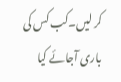کر لیں۔کب کس کی باری آجائے کیا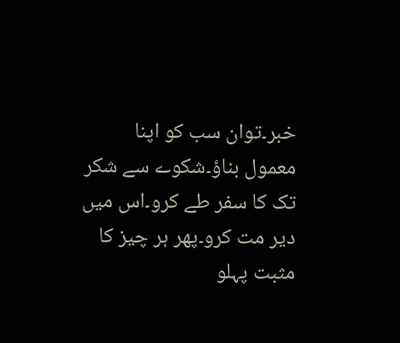خبر۔توان سب کو اپنا معمول بناؤ۔شکوے سے شکر تک کا سفر طے کرو۔اس میں دیر مت کرو۔پھر ہر چیز کا مثبت پہلو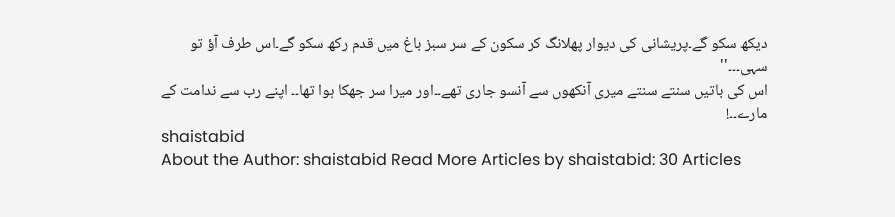دیکھ سکو گے۔پریشانی کی دیوار پھلانگ کر سکون کے سر سبز باغ میں قدم رکھ سکو گے۔اس طرف آؤ تو سہی۔۔۔''
اس کی باتیں سنتے سنتے میری آنکھوں سے آنسو جاری تھے۔۔اور میرا سر جھکا ہوا تھا۔۔ اپنے رب سے ندامت کے مارے۔۔!
shaistabid
About the Author: shaistabid Read More Articles by shaistabid: 30 Articles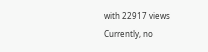with 22917 views Currently, no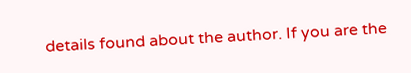details found about the author. If you are the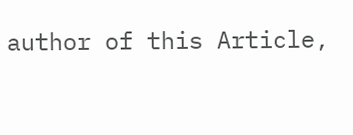author of this Article,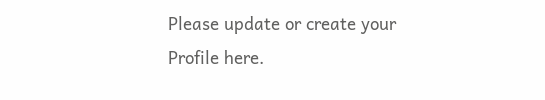Please update or create your Profile here.